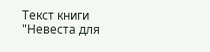Текст книги "Невеста для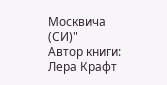Москвича (СИ)"
Автор книги: Лера Крафт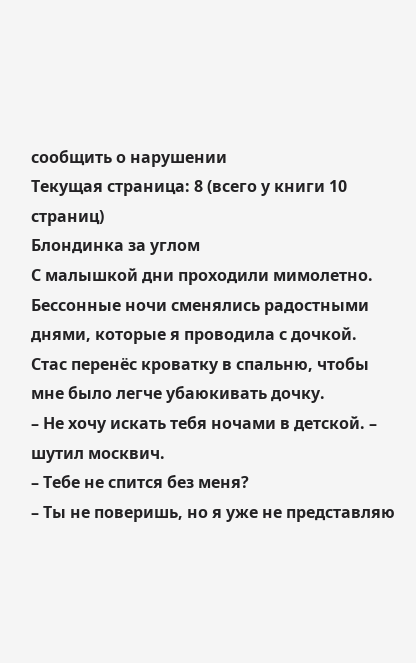сообщить о нарушении
Текущая страница: 8 (всего у книги 10 страниц)
Блондинка за углом
С малышкой дни проходили мимолетно. Бессонные ночи сменялись радостными днями, которые я проводила с дочкой.
Стас перенёс кроватку в спальню, чтобы мне было легче убаюкивать дочку.
– Не хочу искать тебя ночами в детской. – шутил москвич.
– Тебе не спится без меня?
– Ты не поверишь, но я уже не представляю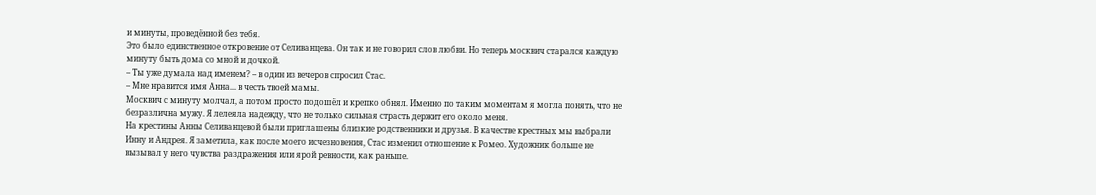и минуты, проведённой без тебя.
Это было единственное откровение от Селиванцева. Он так и не говорил слов любви. Но теперь москвич старался каждую минуту быть дома со мной и дочкой.
– Ты уже думала над именем? – в один из вечеров спросил Стас.
– Мне нравится имя Анна... в честь твоей мамы.
Москвич с минуту молчал, а потом просто подошёл и крепко обнял. Именно по таким моментам я могла понять, что не безразлична мужу. Я лелеяла надежду, что не только сильная страсть держит его около меня.
На крестины Анны Селиванцевой были приглашены близкие родственники и друзья. В качестве крестных мы выбрали Инну и Андрея. Я заметила, как после моего исчезновения, Стас изменил отношение к Ромео. Художник больше не вызывал у него чувства раздражения или ярой ревности, как раньше.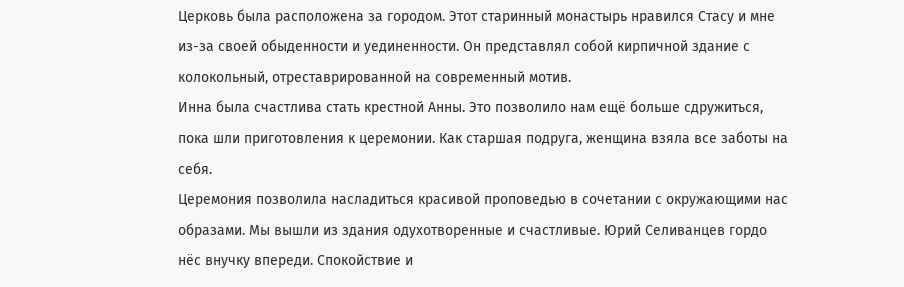Церковь была расположена за городом. Этот старинный монастырь нравился Стасу и мне из-за своей обыденности и уединенности. Он представлял собой кирпичной здание с колокольный, отреставрированной на современный мотив.
Инна была счастлива стать крестной Анны. Это позволило нам ещё больше сдружиться, пока шли приготовления к церемонии. Как старшая подруга, женщина взяла все заботы на себя.
Церемония позволила насладиться красивой проповедью в сочетании с окружающими нас образами. Мы вышли из здания одухотворенные и счастливые. Юрий Селиванцев гордо нёс внучку впереди. Спокойствие и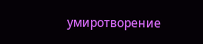умиротворение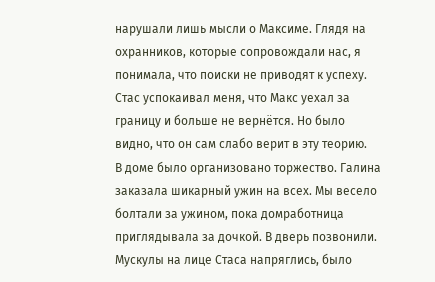нарушали лишь мысли о Максиме. Глядя на охранников, которые сопровождали нас, я понимала, что поиски не приводят к успеху.
Стас успокаивал меня, что Макс уехал за границу и больше не вернётся. Но было видно, что он сам слабо верит в эту теорию.
В доме было организовано торжество. Галина заказала шикарный ужин на всех. Мы весело болтали за ужином, пока домработница приглядывала за дочкой. В дверь позвонили. Мускулы на лице Стаса напряглись, было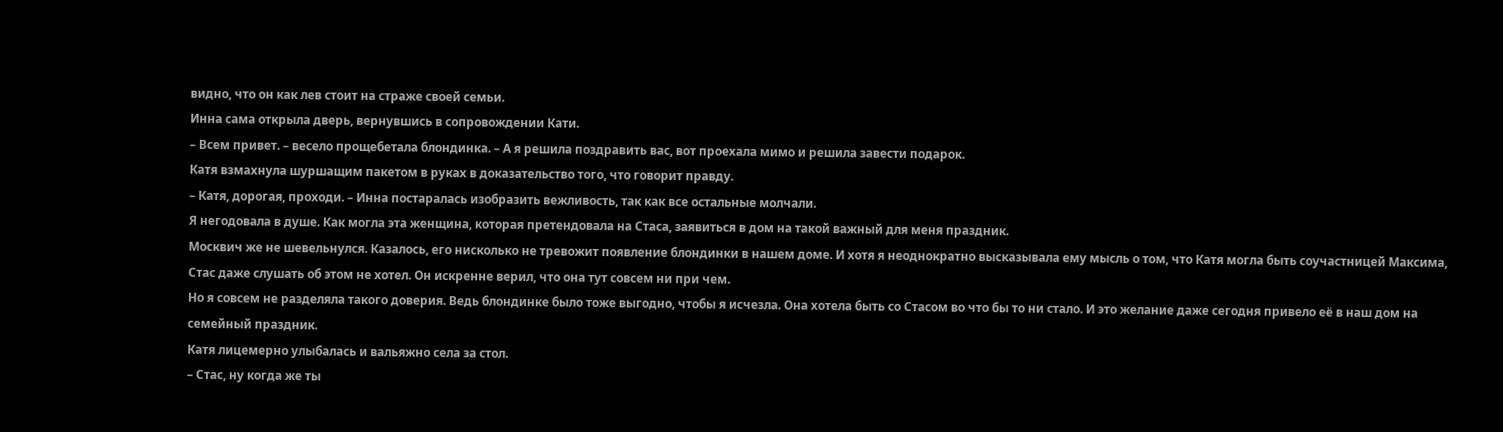видно, что он как лев стоит на страже своей семьи.
Инна сама открыла дверь, вернувшись в сопровождении Кати.
– Всем привет. – весело прощебетала блондинка. – А я решила поздравить вас, вот проехала мимо и решила завести подарок.
Катя взмахнула шуршащим пакетом в руках в доказательство того, что говорит правду.
– Катя, дорогая, проходи. – Инна постаралась изобразить вежливость, так как все остальные молчали.
Я негодовала в душе. Как могла эта женщина, которая претендовала на Стаса, заявиться в дом на такой важный для меня праздник.
Москвич же не шевельнулся. Казалось, его нисколько не тревожит появление блондинки в нашем доме. И хотя я неоднократно высказывала ему мысль о том, что Катя могла быть соучастницей Максима, Стас даже слушать об этом не хотел. Он искренне верил, что она тут совсем ни при чем.
Но я совсем не разделяла такого доверия. Ведь блондинке было тоже выгодно, чтобы я исчезла. Она хотела быть со Стасом во что бы то ни стало. И это желание даже сегодня привело её в наш дом на семейный праздник.
Катя лицемерно улыбалась и вальяжно села за стол.
– Стас, ну когда же ты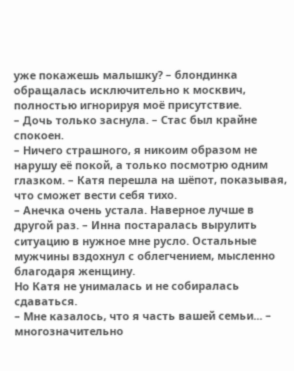уже покажешь малышку? – блондинка обращалась исключительно к москвич, полностью игнорируя моё присутствие.
– Дочь только заснула. – Стас был крайне спокоен.
– Ничего страшного, я никоим образом не нарушу её покой, а только посмотрю одним глазком. – Катя перешла на шёпот, показывая, что сможет вести себя тихо.
– Анечка очень устала. Наверное лучше в другой раз. – Инна постаралась вырулить ситуацию в нужное мне русло. Остальные мужчины вздохнул с облегчением, мысленно благодаря женщину.
Но Катя не унималась и не собиралась сдаваться.
– Мне казалось, что я часть вашей семьи... – многозначительно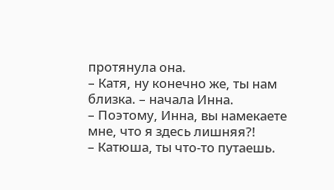протянула она.
– Катя, ну конечно же, ты нам близка. – начала Инна.
– Поэтому, Инна, вы намекаете мне, что я здесь лишняя?!
– Катюша, ты что-то путаешь.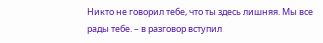Никто не говорил тебе, что ты здесь лишняя. Мы все рады тебе. – в разговор вступил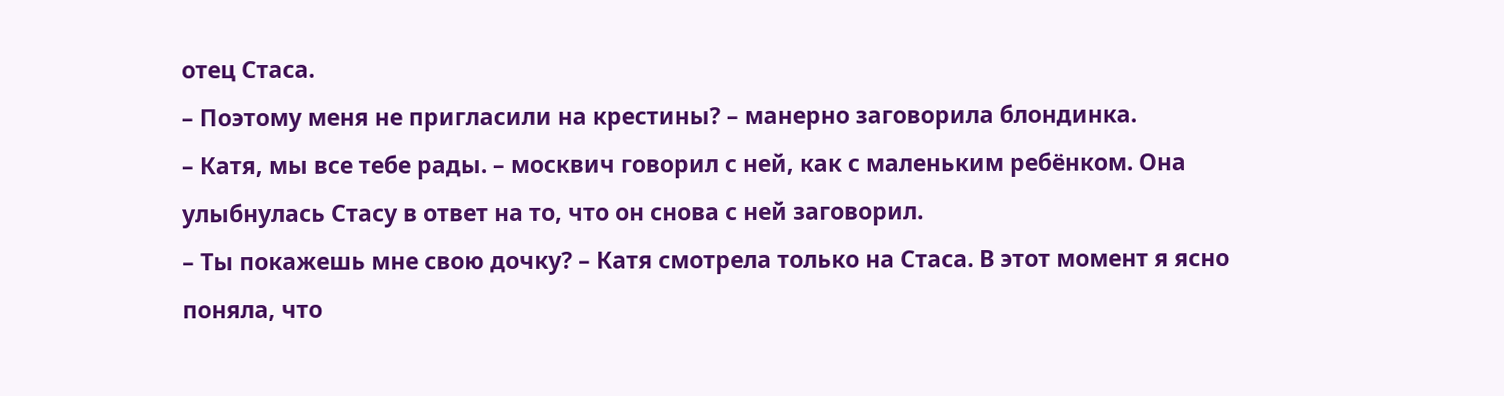отец Стаса.
– Поэтому меня не пригласили на крестины? – манерно заговорила блондинка.
– Катя, мы все тебе рады. – москвич говорил с ней, как с маленьким ребёнком. Она улыбнулась Стасу в ответ на то, что он снова с ней заговорил.
– Ты покажешь мне свою дочку? – Катя смотрела только на Стаса. В этот момент я ясно поняла, что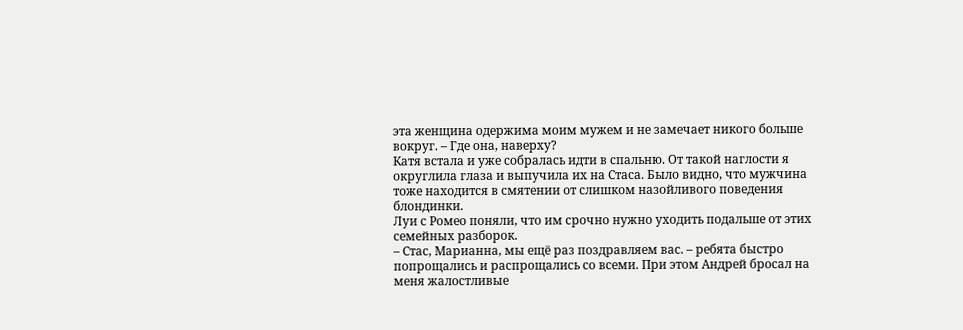эта женщина одержима моим мужем и не замечает никого больше вокруг. – Где она, наверху?
Катя встала и уже собралась идти в спальню. От такой наглости я округлила глаза и выпучила их на Стаса. Было видно, что мужчина тоже находится в смятении от слишком назойливого поведения блондинки.
Луи с Ромео поняли, что им срочно нужно уходить подальше от этих семейных разборок.
– Стас, Марианна, мы ещё раз поздравляем вас. – ребята быстро попрощались и распрощались со всеми. При этом Андрей бросал на меня жалостливые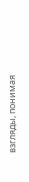взгляды, понимая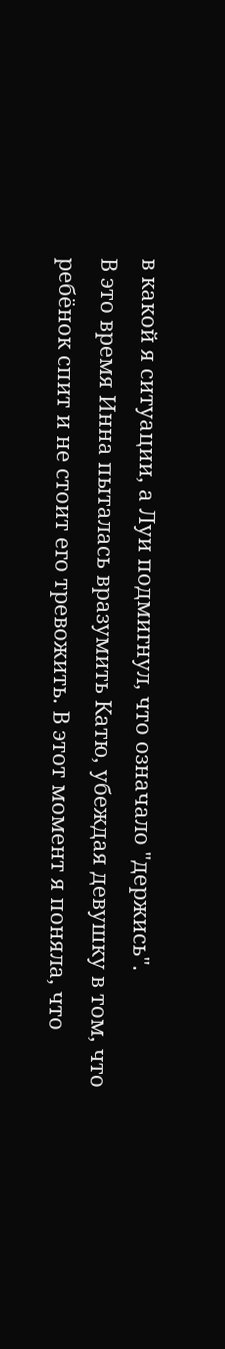в какой я ситуации, а Луи подмигнул, что означало "держись".
В это время Инна пыталась вразумить Катю, убеждая девушку в том, что ребёнок спит и не стоит его тревожить. В этот момент я поняла, что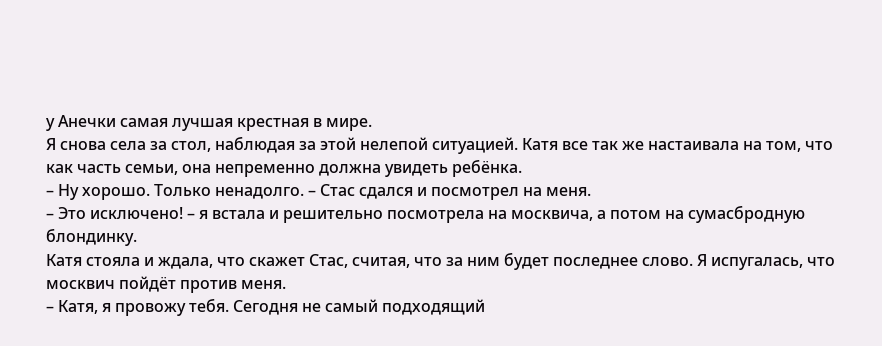у Анечки самая лучшая крестная в мире.
Я снова села за стол, наблюдая за этой нелепой ситуацией. Катя все так же настаивала на том, что как часть семьи, она непременно должна увидеть ребёнка.
– Ну хорошо. Только ненадолго. – Стас сдался и посмотрел на меня.
– Это исключено! – я встала и решительно посмотрела на москвича, а потом на сумасбродную блондинку.
Катя стояла и ждала, что скажет Стас, считая, что за ним будет последнее слово. Я испугалась, что москвич пойдёт против меня.
– Катя, я провожу тебя. Сегодня не самый подходящий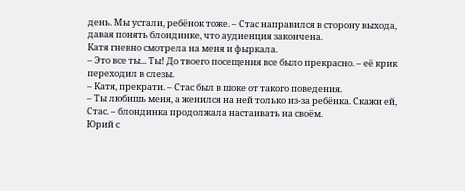день. Мы устали, ребёнок тоже. – Стас направился в сторону выхода, давая понять блондинке, что аудиенция закончена.
Катя гневно смотрела на меня и фыркала.
– Это все ты... Ты! До твоего посещения все было прекрасно. – её крик переходил в слезы.
– Катя, прекрати. – Стас был в шоке от такого поведения.
– Ты любишь меня, а женился на ней только из-за ребёнка. Скажи ей, Стас. – блондинка продолжала настаивать на своём.
Юрий с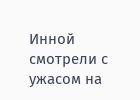Инной смотрели с ужасом на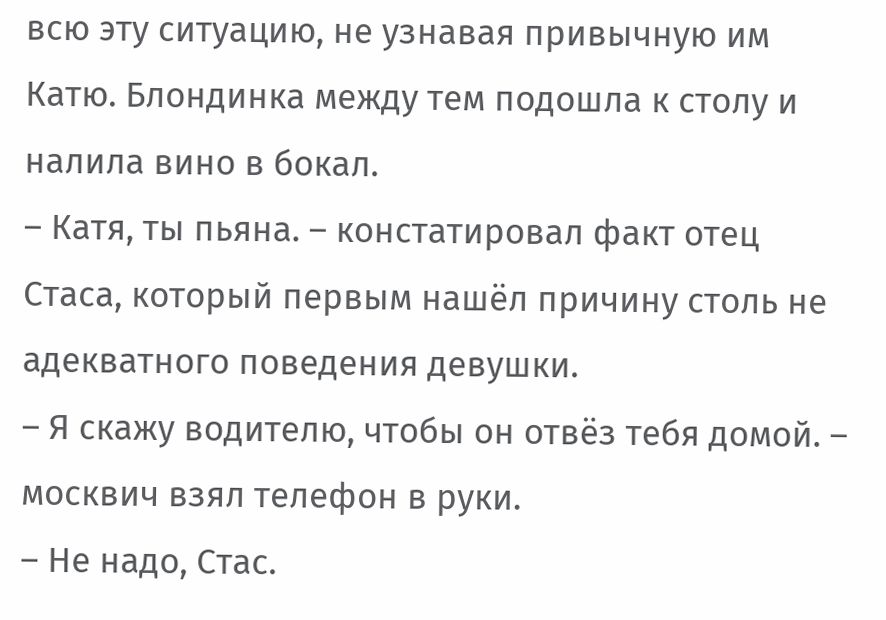всю эту ситуацию, не узнавая привычную им Катю. Блондинка между тем подошла к столу и налила вино в бокал.
– Катя, ты пьяна. – констатировал факт отец Стаса, который первым нашёл причину столь не адекватного поведения девушки.
– Я скажу водителю, чтобы он отвёз тебя домой. – москвич взял телефон в руки.
– Не надо, Стас.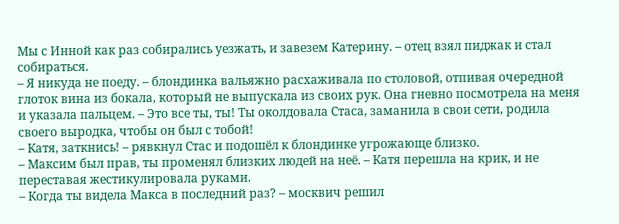Мы с Инной как раз собирались уезжать, и завезем Катерину. – отец взял пиджак и стал собираться.
– Я никуда не поеду. – блондинка вальяжно расхаживала по столовой, отпивая очередной глоток вина из бокала, который не выпускала из своих рук. Она гневно посмотрела на меня и указала пальцем. – Это все ты, ты! Ты околдовала Стаса, заманила в свои сети, родила своего выродка, чтобы он был с тобой!
– Катя, заткнись! – рявкнул Стас и подошёл к блондинке угрожающе близко.
– Максим был прав, ты променял близких людей на неё. – Катя перешла на крик, и не переставая жестикулировала руками.
– Когда ты видела Макса в последний раз? – москвич решил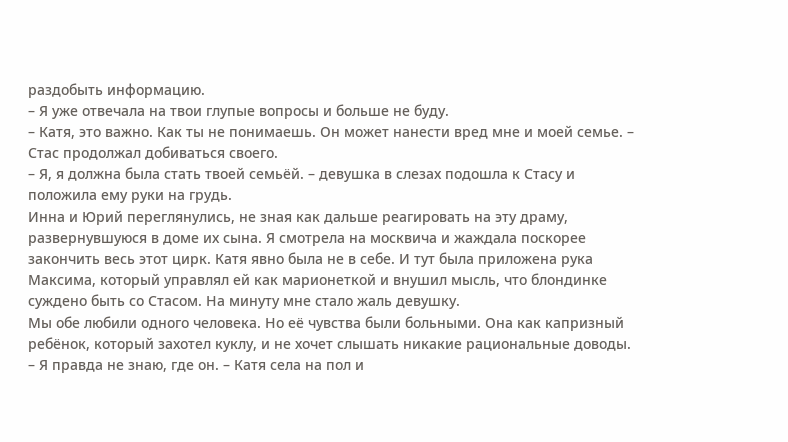раздобыть информацию.
– Я уже отвечала на твои глупые вопросы и больше не буду.
– Катя, это важно. Как ты не понимаешь. Он может нанести вред мне и моей семье. – Стас продолжал добиваться своего.
– Я, я должна была стать твоей семьёй. – девушка в слезах подошла к Стасу и положила ему руки на грудь.
Инна и Юрий переглянулись, не зная как дальше реагировать на эту драму, развернувшуюся в доме их сына. Я смотрела на москвича и жаждала поскорее закончить весь этот цирк. Катя явно была не в себе. И тут была приложена рука Максима, который управлял ей как марионеткой и внушил мысль, что блондинке суждено быть со Стасом. На минуту мне стало жаль девушку.
Мы обе любили одного человека. Но её чувства были больными. Она как капризный ребёнок, который захотел куклу, и не хочет слышать никакие рациональные доводы.
– Я правда не знаю, где он. – Катя села на пол и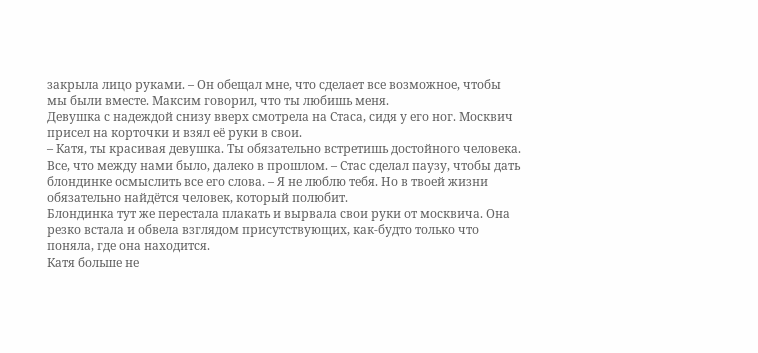закрыла лицо руками. – Он обещал мне, что сделает все возможное, чтобы мы были вместе. Максим говорил, что ты любишь меня.
Девушка с надеждой снизу вверх смотрела на Стаса, сидя у его ног. Москвич присел на корточки и взял её руки в свои.
– Катя, ты красивая девушка. Ты обязательно встретишь достойного человека. Все, что между нами было, далеко в прошлом. – Стас сделал паузу, чтобы дать блондинке осмыслить все его слова. – Я не люблю тебя. Но в твоей жизни обязательно найдётся человек, который полюбит.
Блондинка тут же перестала плакать и вырвала свои руки от москвича. Она резко встала и обвела взглядом присутствующих, как-будто только что поняла, где она находится.
Катя больше не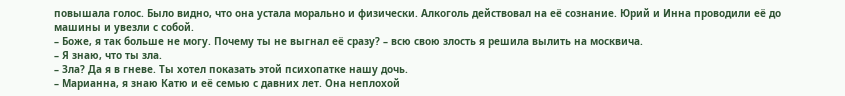повышала голос. Было видно, что она устала морально и физически. Алкоголь действовал на её сознание. Юрий и Инна проводили её до машины и увезли с собой.
– Боже, я так больше не могу. Почему ты не выгнал её сразу? – всю свою злость я решила вылить на москвича.
– Я знаю, что ты зла.
– Зла? Да я в гневе. Ты хотел показать этой психопатке нашу дочь.
– Марианна, я знаю Катю и её семью с давних лет. Она неплохой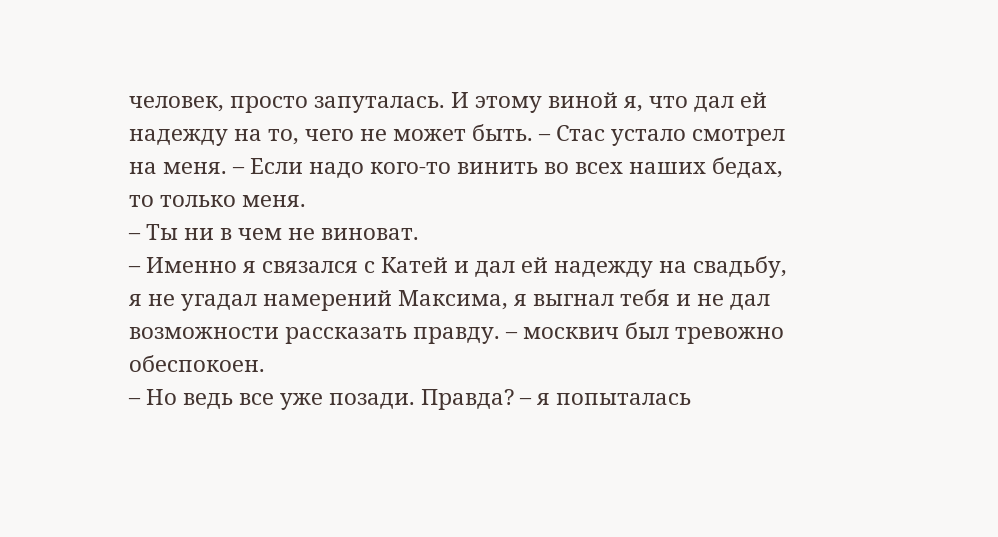человек, просто запуталась. И этому виной я, что дал ей надежду на то, чего не может быть. – Стас устало смотрел на меня. – Если надо кого-то винить во всех наших бедах, то только меня.
– Ты ни в чем не виноват.
– Именно я связался с Катей и дал ей надежду на свадьбу, я не угадал намерений Максима, я выгнал тебя и не дал возможности рассказать правду. – москвич был тревожно обеспокоен.
– Но ведь все уже позади. Правда? – я попыталась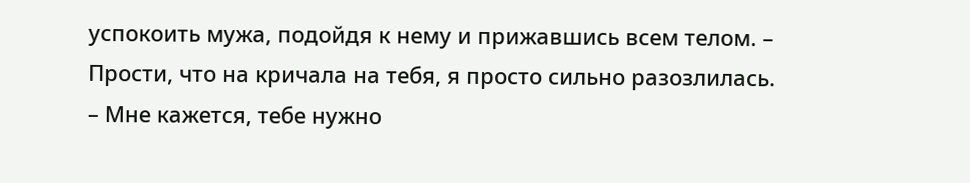успокоить мужа, подойдя к нему и прижавшись всем телом. – Прости, что на кричала на тебя, я просто сильно разозлилась.
– Мне кажется, тебе нужно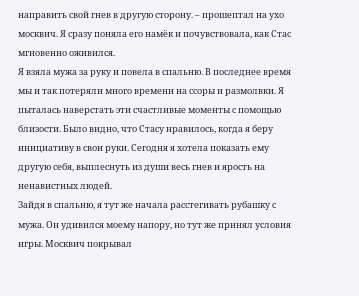направить свой гнев в другую сторону. – прошептал на ухо москвич. Я сразу поняла его намёк и почувствовала, как Стас мгновенно оживился.
Я взяла мужа за руку и повела в спальню. В последнее время мы и так потеряли много времени на ссоры и размолвки. Я пыталась наверстать эти счастливые моменты с помощью близости. Было видно, что Стасу нравилось, когда я беру инициативу в свои руки. Сегодня я хотела показать ему другую себя, выплеснуть из души весь гнев и ярость на ненавистных людей.
Зайдя в спальню, я тут же начала расстегивать рубашку с мужа. Он удивился моему напору, но тут же принял условия игры. Москвич покрывал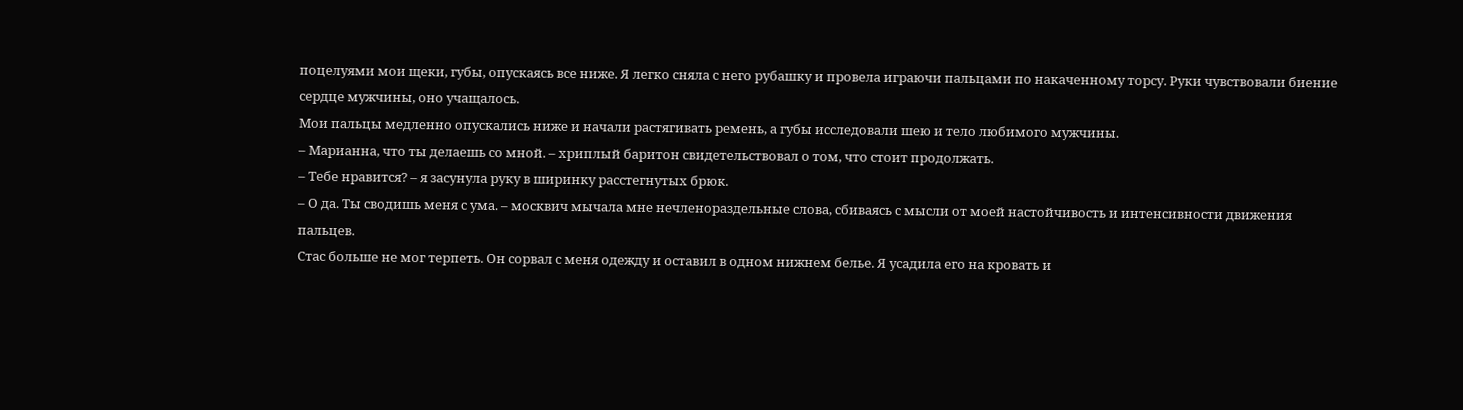поцелуями мои щеки, губы, опускаясь все ниже. Я легко сняла с него рубашку и провела играючи пальцами по накаченному торсу. Руки чувствовали биение сердце мужчины, оно учащалось.
Мои пальцы медленно опускались ниже и начали растягивать ремень, а губы исследовали шею и тело любимого мужчины.
– Марианна, что ты делаешь со мной. – хриплый баритон свидетельствовал о том, что стоит продолжать.
– Тебе нравится? – я засунула руку в ширинку расстегнутых брюк.
– О да. Ты сводишь меня с ума. – москвич мычала мне нечленораздельные слова, сбиваясь с мысли от моей настойчивость и интенсивности движения пальцев.
Стас больше не мог терпеть. Он сорвал с меня одежду и оставил в одном нижнем белье. Я усадила его на кровать и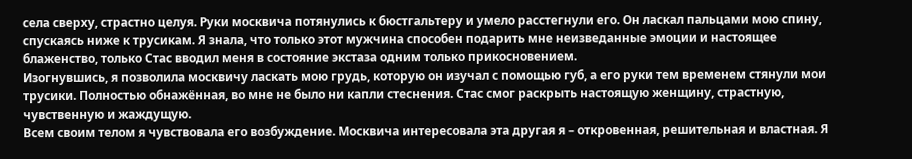села сверху, страстно целуя. Руки москвича потянулись к бюстгальтеру и умело расстегнули его. Он ласкал пальцами мою спину, спускаясь ниже к трусикам. Я знала, что только этот мужчина способен подарить мне неизведанные эмоции и настоящее блаженство, только Стас вводил меня в состояние экстаза одним только прикосновением.
Изогнувшись, я позволила москвичу ласкать мою грудь, которую он изучал с помощью губ, а его руки тем временем стянули мои трусики. Полностью обнажённая, во мне не было ни капли стеснения. Стас смог раскрыть настоящую женщину, страстную, чувственную и жаждущую.
Всем своим телом я чувствовала его возбуждение. Москвича интересовала эта другая я – откровенная, решительная и властная. Я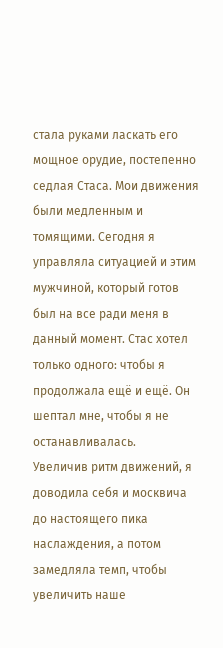стала руками ласкать его мощное орудие, постепенно седлая Стаса. Мои движения были медленным и томящими. Сегодня я управляла ситуацией и этим мужчиной, который готов был на все ради меня в данный момент. Стас хотел только одного: чтобы я продолжала ещё и ещё. Он шептал мне, чтобы я не останавливалась.
Увеличив ритм движений, я доводила себя и москвича до настоящего пика наслаждения, а потом замедляла темп, чтобы увеличить наше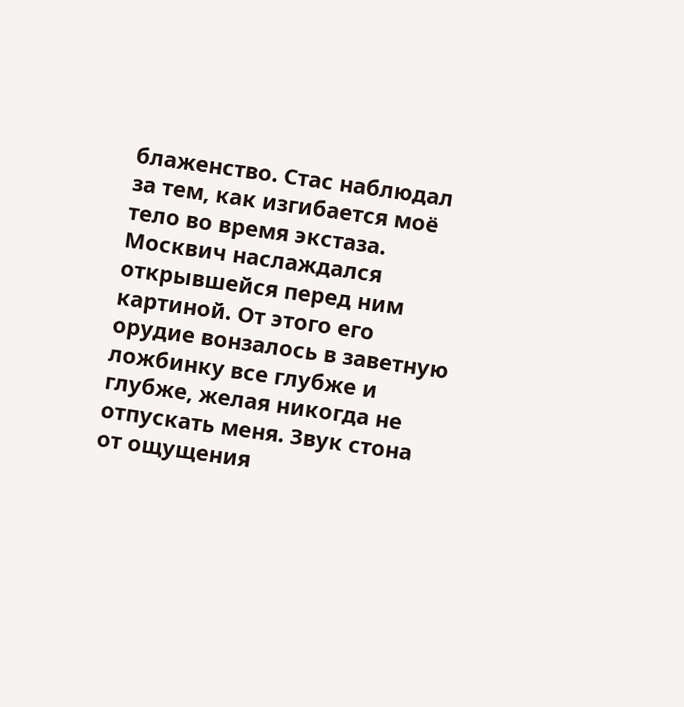блаженство. Стас наблюдал за тем, как изгибается моё тело во время экстаза. Москвич наслаждался открывшейся перед ним картиной. От этого его орудие вонзалось в заветную ложбинку все глубже и глубже, желая никогда не отпускать меня. Звук стона от ощущения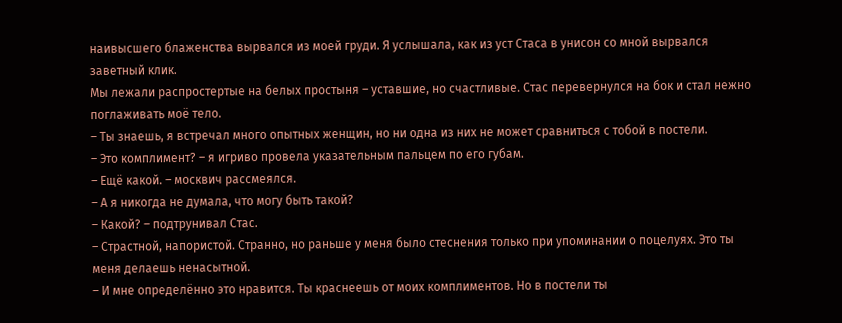наивысшего блаженства вырвался из моей груди. Я услышала, как из уст Стаса в унисон со мной вырвался заветный клик.
Мы лежали распростертые на белых простыня – уставшие, но счастливые. Стас перевернулся на бок и стал нежно поглаживать моё тело.
– Ты знаешь, я встречал много опытных женщин, но ни одна из них не может сравниться с тобой в постели.
– Это комплимент? – я игриво провела указательным пальцем по его губам.
– Ещё какой. – москвич рассмеялся.
– А я никогда не думала, что могу быть такой?
– Какой? – подтрунивал Стас.
– Страстной, напористой. Странно, но раньше у меня было стеснения только при упоминании о поцелуях. Это ты меня делаешь ненасытной.
– И мне определённо это нравится. Ты краснеешь от моих комплиментов. Но в постели ты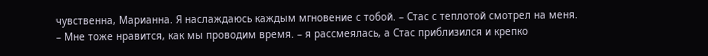чувственна, Марианна. Я наслаждаюсь каждым мгновение с тобой. – Стас с теплотой смотрел на меня.
– Мне тоже нравится, как мы проводим время. – я рассмеялась, а Стас приблизился и крепко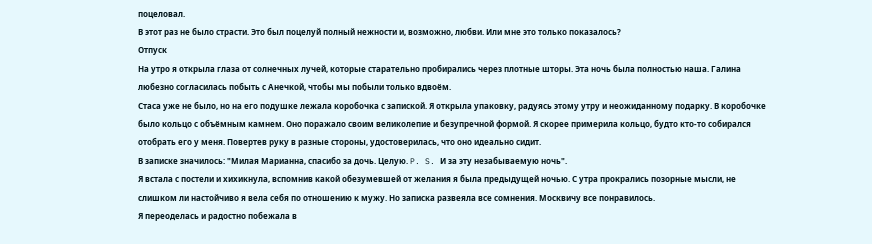поцеловал.
В этот раз не было страсти. Это был поцелуй полный нежности и, возможно, любви. Или мне это только показалось?
Отпуск
На утро я открыла глаза от солнечных лучей, которые старательно пробирались через плотные шторы. Эта ночь была полностью наша. Галина любезно согласилась побыть с Анечкой, чтобы мы побыли только вдвоём.
Стаса уже не было, но на его подушке лежала коробочка с запиской. Я открыла упаковку, радуясь этому утру и неожиданному подарку. В коробочке было кольцо с объёмным камнем. Оно поражало своим великолепие и безупречной формой. Я скорее примерила кольцо, будто кто-то собирался отобрать его у меня. Повертев руку в разные стороны, удостоверилась, что оно идеально сидит.
В записке значилось: "Милая Марианна, спасибо за дочь. Целую. P. S. И за эту незабываемую ночь".
Я встала с постели и хихикнула, вспомнив какой обезумевшей от желания я была предыдущей ночью. С утра прокрались позорные мысли, не слишком ли настойчиво я вела себя по отношению к мужу. Но записка развеяла все сомнения. Москвичу все понравилось.
Я переоделась и радостно побежала в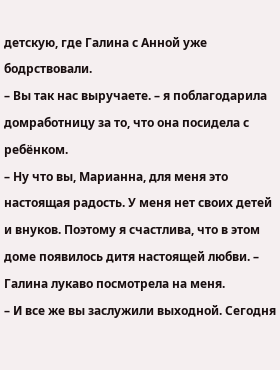детскую, где Галина с Анной уже бодрствовали.
– Вы так нас выручаете. – я поблагодарила домработницу за то, что она посидела с ребёнком.
– Ну что вы, Марианна, для меня это настоящая радость. У меня нет своих детей и внуков. Поэтому я счастлива, что в этом доме появилось дитя настоящей любви. – Галина лукаво посмотрела на меня.
– И все же вы заслужили выходной. Сегодня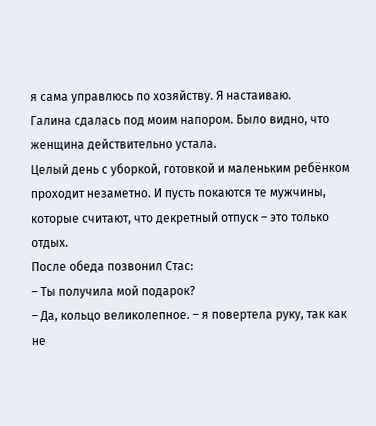я сама управлюсь по хозяйству. Я настаиваю.
Галина сдалась под моим напором. Было видно, что женщина действительно устала.
Целый день с уборкой, готовкой и маленьким ребёнком проходит незаметно. И пусть покаются те мужчины, которые считают, что декретный отпуск – это только отдых.
После обеда позвонил Стас:
– Ты получила мой подарок?
– Да, кольцо великолепное. – я повертела руку, так как не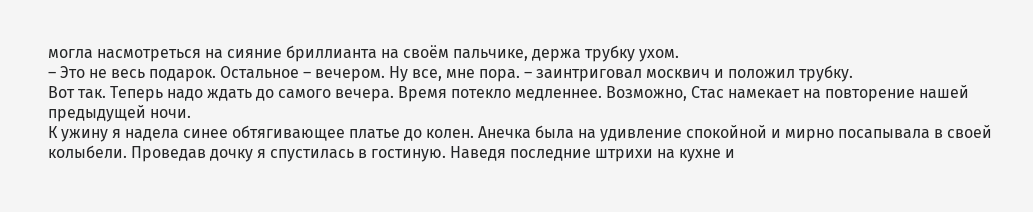могла насмотреться на сияние бриллианта на своём пальчике, держа трубку ухом.
– Это не весь подарок. Остальное – вечером. Ну все, мне пора. – заинтриговал москвич и положил трубку.
Вот так. Теперь надо ждать до самого вечера. Время потекло медленнее. Возможно, Стас намекает на повторение нашей предыдущей ночи.
К ужину я надела синее обтягивающее платье до колен. Анечка была на удивление спокойной и мирно посапывала в своей колыбели. Проведав дочку я спустилась в гостиную. Наведя последние штрихи на кухне и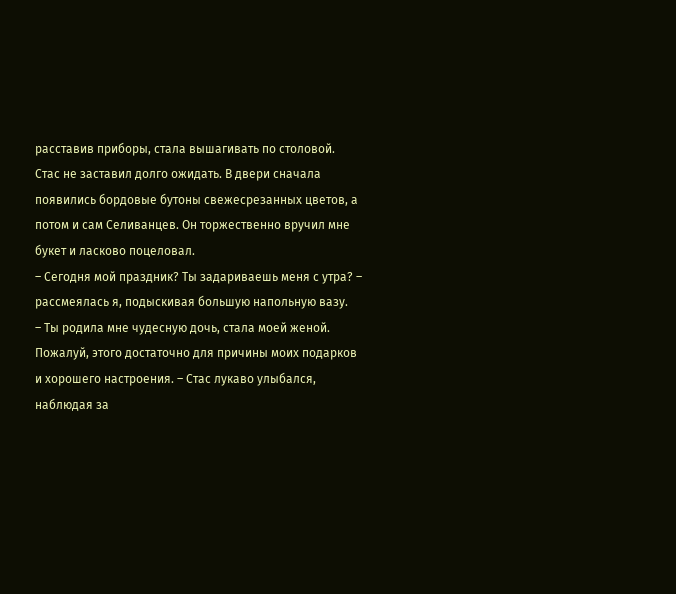расставив приборы, стала вышагивать по столовой.
Стас не заставил долго ожидать. В двери сначала появились бордовые бутоны свежесрезанных цветов, а потом и сам Селиванцев. Он торжественно вручил мне букет и ласково поцеловал.
– Сегодня мой праздник? Ты задариваешь меня с утра? – рассмеялась я, подыскивая большую напольную вазу.
– Ты родила мне чудесную дочь, стала моей женой. Пожалуй, этого достаточно для причины моих подарков и хорошего настроения. – Стас лукаво улыбался, наблюдая за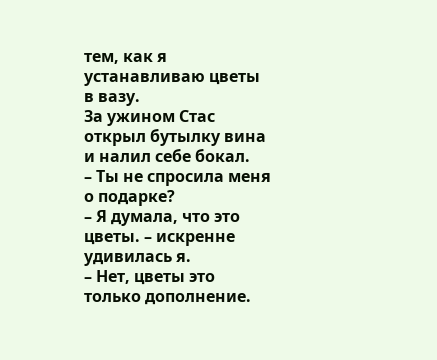тем, как я устанавливаю цветы в вазу.
За ужином Стас открыл бутылку вина и налил себе бокал.
– Ты не спросила меня о подарке?
– Я думала, что это цветы. – искренне удивилась я.
– Нет, цветы это только дополнение.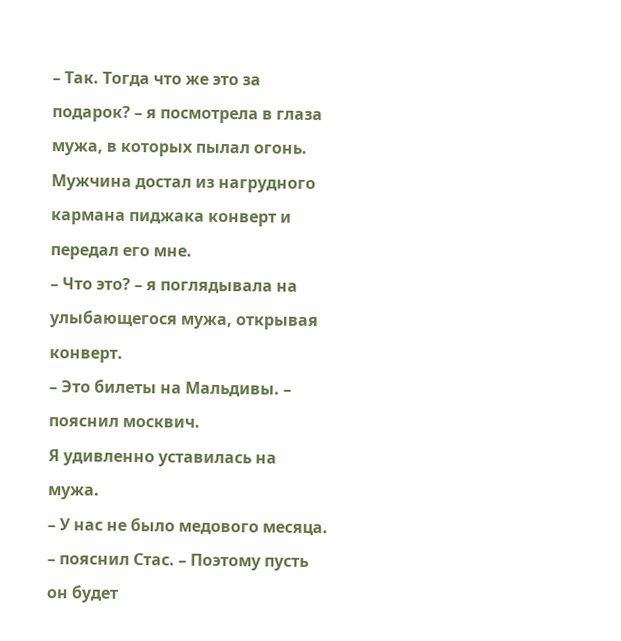– Так. Тогда что же это за подарок? – я посмотрела в глаза мужа, в которых пылал огонь.
Мужчина достал из нагрудного кармана пиджака конверт и передал его мне.
– Что это? – я поглядывала на улыбающегося мужа, открывая конверт.
– Это билеты на Мальдивы. – пояснил москвич.
Я удивленно уставилась на мужа.
– У нас не было медового месяца. – пояснил Стас. – Поэтому пусть он будет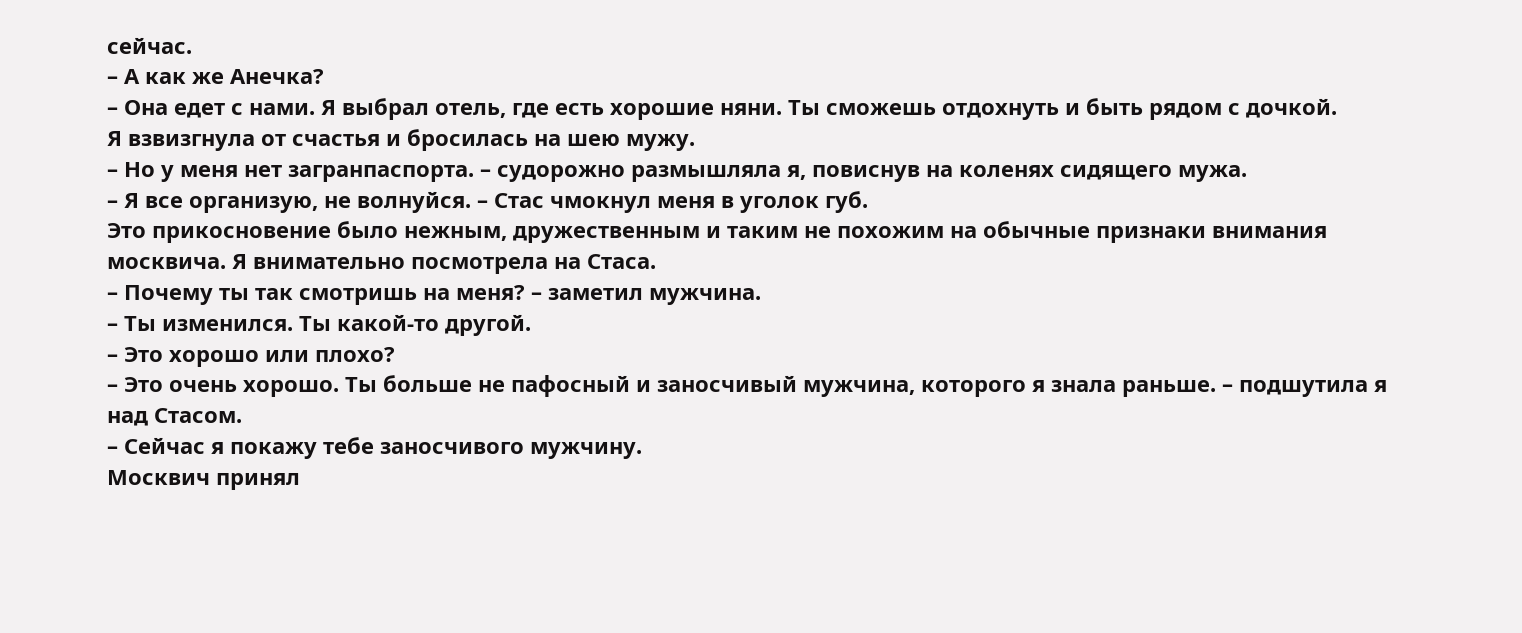сейчас.
– А как же Анечка?
– Она едет с нами. Я выбрал отель, где есть хорошие няни. Ты сможешь отдохнуть и быть рядом с дочкой.
Я взвизгнула от счастья и бросилась на шею мужу.
– Но у меня нет загранпаспорта. – судорожно размышляла я, повиснув на коленях сидящего мужа.
– Я все организую, не волнуйся. – Стас чмокнул меня в уголок губ.
Это прикосновение было нежным, дружественным и таким не похожим на обычные признаки внимания москвича. Я внимательно посмотрела на Стаса.
– Почему ты так смотришь на меня? – заметил мужчина.
– Ты изменился. Ты какой-то другой.
– Это хорошо или плохо?
– Это очень хорошо. Ты больше не пафосный и заносчивый мужчина, которого я знала раньше. – подшутила я над Стасом.
– Сейчас я покажу тебе заносчивого мужчину.
Москвич принял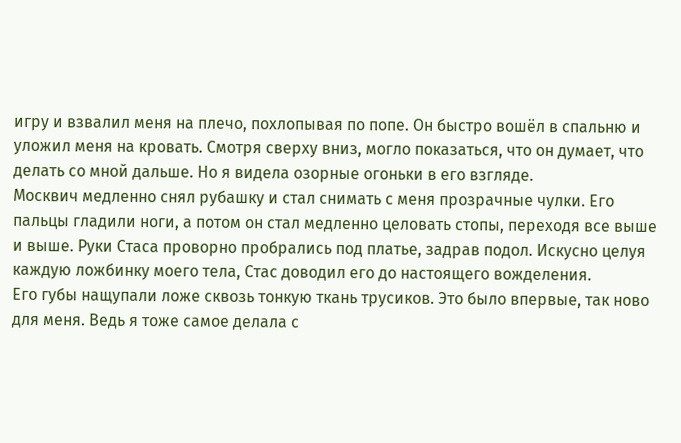игру и взвалил меня на плечо, похлопывая по попе. Он быстро вошёл в спальню и уложил меня на кровать. Смотря сверху вниз, могло показаться, что он думает, что делать со мной дальше. Но я видела озорные огоньки в его взгляде.
Москвич медленно снял рубашку и стал снимать с меня прозрачные чулки. Его пальцы гладили ноги, а потом он стал медленно целовать стопы, переходя все выше и выше. Руки Стаса проворно пробрались под платье, задрав подол. Искусно целуя каждую ложбинку моего тела, Стас доводил его до настоящего вожделения.
Его губы нащупали ложе сквозь тонкую ткань трусиков. Это было впервые, так ново для меня. Ведь я тоже самое делала с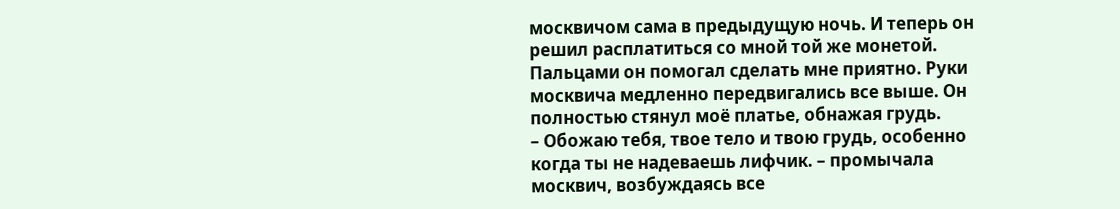москвичом сама в предыдущую ночь. И теперь он решил расплатиться со мной той же монетой.
Пальцами он помогал сделать мне приятно. Руки москвича медленно передвигались все выше. Он полностью стянул моё платье, обнажая грудь.
– Обожаю тебя, твое тело и твою грудь, особенно когда ты не надеваешь лифчик. – промычала москвич, возбуждаясь все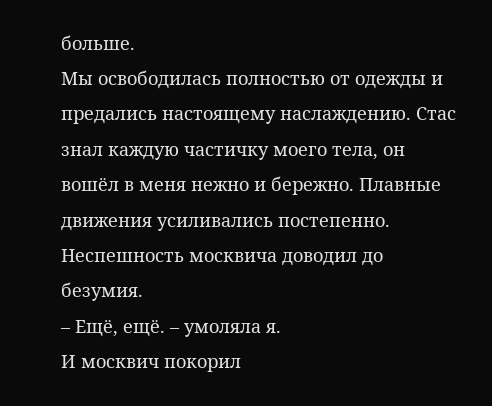больше.
Мы освободилась полностью от одежды и предались настоящему наслаждению. Стас знал каждую частичку моего тела, он вошёл в меня нежно и бережно. Плавные движения усиливались постепенно. Неспешность москвича доводил до безумия.
– Ещё, ещё. – умоляла я.
И москвич покорил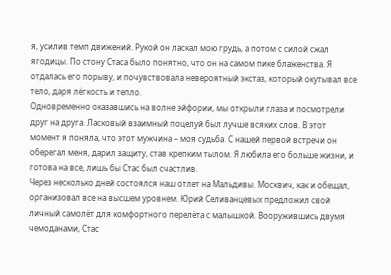я, усилив темп движений. Рукой он ласкал мою грудь, а потом с силой сжал ягодицы. По стону Стаса было понятно, что он на самом пике блаженства. Я отдалась его порыву, и почувствовала невероятный экстаз, который окутывал все тело, даря лёгкость и тепло.
Одновременно оказавшись на волне эйфории, мы открыли глаза и посмотрели друг на друга. Ласковый взаимный поцелуй был лучше всяких слов. В этот момент я поняла, что этот мужчина – моя судьба. С нашей первой встречи он оберегал меня, дарил защиту, став крепким тылом. Я любила его больше жизни, и готова на все, лишь бы Стас был счастлив.
Через несколько дней состоялся наш отлет на Мальдивы. Москвич, как и обещал, организовал все на высшем уровнем. Юрий Селиванцевых предложил свой личный самолёт для комфортного перелёта с малышкой. Вооружившись двумя чемоданами, Стас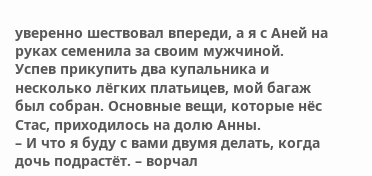уверенно шествовал впереди, а я с Аней на руках семенила за своим мужчиной.
Успев прикупить два купальника и несколько лёгких платьицев, мой багаж был собран. Основные вещи, которые нёс Стас, приходилось на долю Анны.
– И что я буду с вами двумя делать, когда дочь подрастёт. – ворчал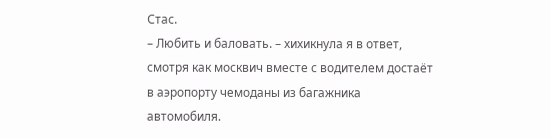Стас.
– Любить и баловать. – хихикнула я в ответ, смотря как москвич вместе с водителем достаёт в аэропорту чемоданы из багажника автомобиля.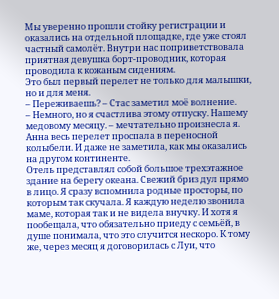Мы уверенно прошли стойку регистрации и оказались на отдельной площадке, где уже стоял частный самолёт. Внутри нас поприветствовала приятная девушка борт-проводник, которая проводила к кожаным сидениям.
Это был первый перелет не только для малышки, но и для меня.
– Переживаешь? – Стас заметил моё волнение.
– Немного, но я счастлива этому отпуску. Нашему медовому месяцу. – мечтательно произнесла я.
Анна весь перелет проспала в переносной колыбели. И даже не заметила, как мы оказались на другом континенте.
Отель представлял собой большое трехэтажное здание на берегу океана. Свежий бриз дул прямо в лицо. Я сразу вспомнила родные просторы, по которым так скучала. Я каждую неделю звонила маме, которая так и не видела внучку. И хотя я пообещала, что обязательно приеду с семьёй, в душе понимала, что это случится нескоро. К тому же, через месяц я договорилась с Луи, что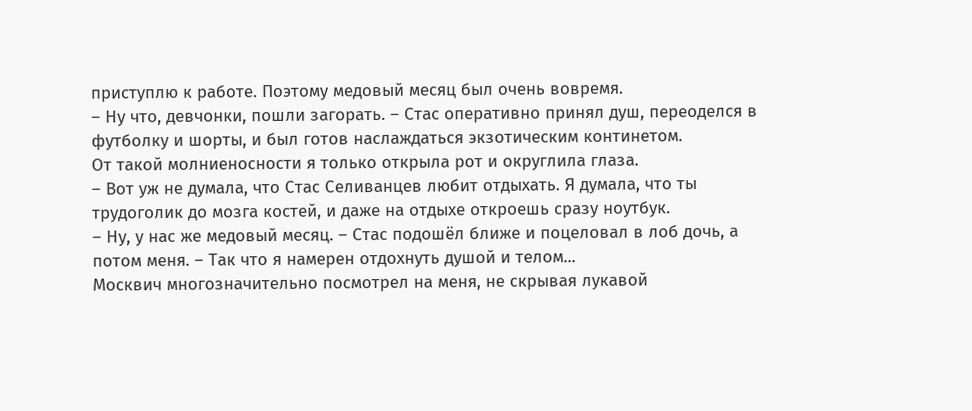приступлю к работе. Поэтому медовый месяц был очень вовремя.
– Ну что, девчонки, пошли загорать. – Стас оперативно принял душ, переоделся в футболку и шорты, и был готов наслаждаться экзотическим континетом.
От такой молниеносности я только открыла рот и округлила глаза.
– Вот уж не думала, что Стас Селиванцев любит отдыхать. Я думала, что ты трудоголик до мозга костей, и даже на отдыхе откроешь сразу ноутбук.
– Ну, у нас же медовый месяц. – Стас подошёл ближе и поцеловал в лоб дочь, а потом меня. – Так что я намерен отдохнуть душой и телом...
Москвич многозначительно посмотрел на меня, не скрывая лукавой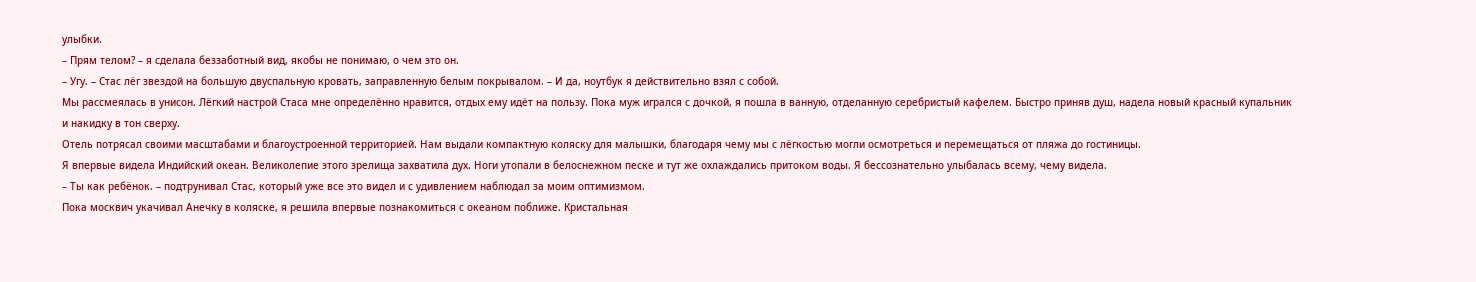улыбки.
– Прям телом? – я сделала беззаботный вид, якобы не понимаю, о чем это он.
– Угу. – Стас лёг звездой на большую двуспальную кровать, заправленную белым покрывалом. – И да, ноутбук я действительно взял с собой.
Мы рассмеялась в унисон. Лёгкий настрой Стаса мне определённо нравится, отдых ему идёт на пользу. Пока муж игрался с дочкой, я пошла в ванную, отделанную серебристый кафелем. Быстро приняв душ, надела новый красный купальник и накидку в тон сверху.
Отель потрясал своими масштабами и благоустроенной территорией. Нам выдали компактную коляску для малышки, благодаря чему мы с лёгкостью могли осмотреться и перемещаться от пляжа до гостиницы.
Я впервые видела Индийский океан. Великолепие этого зрелища захватила дух. Ноги утопали в белоснежном песке и тут же охлаждались притоком воды. Я бессознательно улыбалась всему, чему видела.
– Ты как ребёнок. – подтрунивал Стас, который уже все это видел и с удивлением наблюдал за моим оптимизмом.
Пока москвич укачивал Анечку в коляске, я решила впервые познакомиться с океаном поближе. Кристальная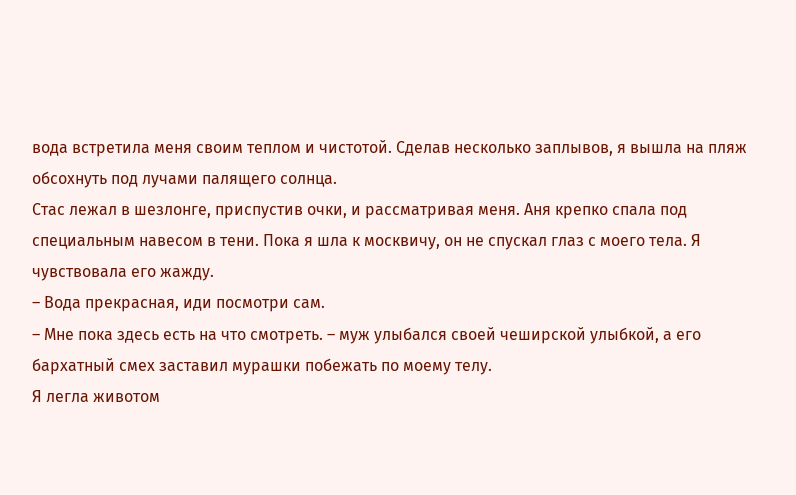вода встретила меня своим теплом и чистотой. Сделав несколько заплывов, я вышла на пляж обсохнуть под лучами палящего солнца.
Стас лежал в шезлонге, приспустив очки, и рассматривая меня. Аня крепко спала под специальным навесом в тени. Пока я шла к москвичу, он не спускал глаз с моего тела. Я чувствовала его жажду.
– Вода прекрасная, иди посмотри сам.
– Мне пока здесь есть на что смотреть. – муж улыбался своей чеширской улыбкой, а его бархатный смех заставил мурашки побежать по моему телу.
Я легла животом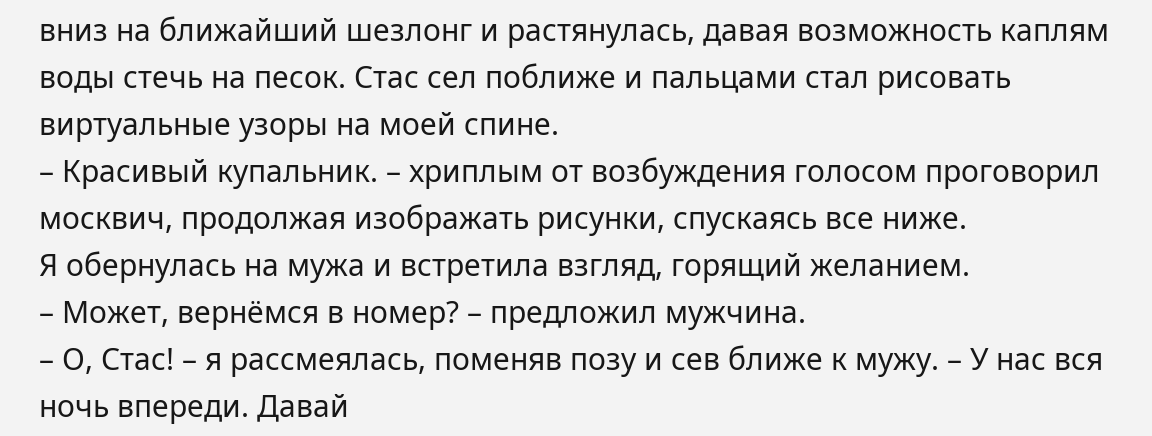вниз на ближайший шезлонг и растянулась, давая возможность каплям воды стечь на песок. Стас сел поближе и пальцами стал рисовать виртуальные узоры на моей спине.
– Красивый купальник. – хриплым от возбуждения голосом проговорил москвич, продолжая изображать рисунки, спускаясь все ниже.
Я обернулась на мужа и встретила взгляд, горящий желанием.
– Может, вернёмся в номер? – предложил мужчина.
– О, Стас! – я рассмеялась, поменяв позу и сев ближе к мужу. – У нас вся ночь впереди. Давай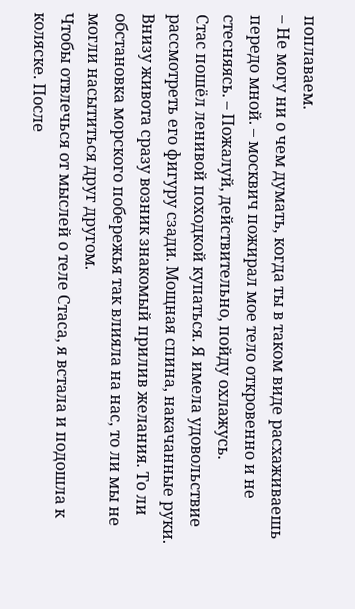поплаваем.
– Не могу ни о чем думать, когда ты в таком виде расхаживаешь передо мной. – москвич пожирал мое тело откровенно и не стесняясь. – Пожалуй, действительно, пойду охлажусь.
Стас пошёл ленивой походкой купаться. Я имела удовольствие рассмотреть его фигуру сзади. Мощная спина, накачанные руки. Внизу живота сразу возник знакомый прилив желания. То ли обстановка морского побережья так влияла на нас, то ли мы не могли насытиться друг другом.
Чтобы отвлечься от мыслей о теле Стаса, я встала и подошла к коляске. После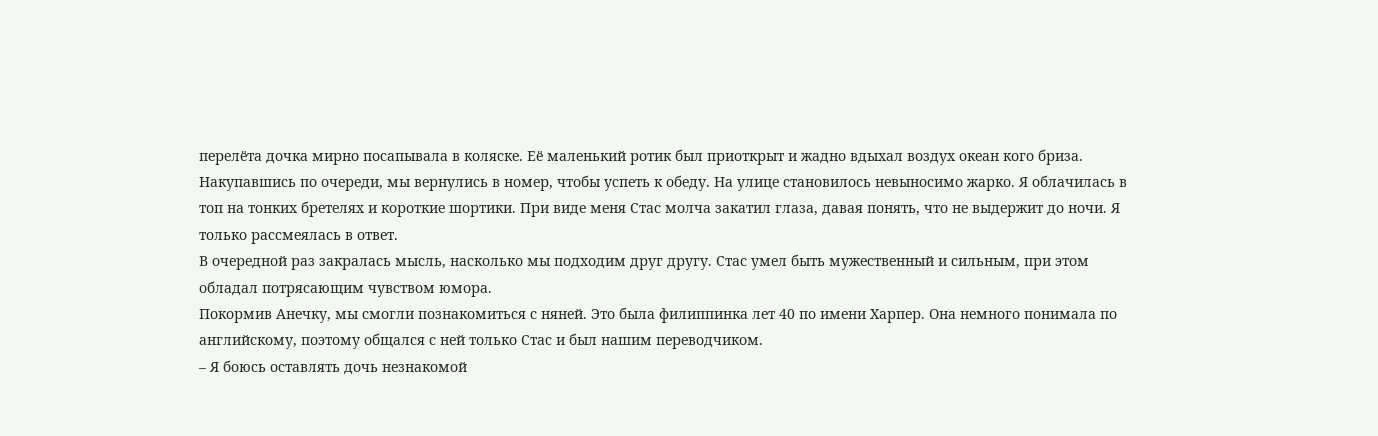перелёта дочка мирно посапывала в коляске. Её маленький ротик был приоткрыт и жадно вдыхал воздух океан кого бриза.
Накупавшись по очереди, мы вернулись в номер, чтобы успеть к обеду. На улице становилось невыносимо жарко. Я облачилась в топ на тонких бретелях и короткие шортики. При виде меня Стас молча закатил глаза, давая понять, что не выдержит до ночи. Я только рассмеялась в ответ.
В очередной раз закралась мысль, насколько мы подходим друг другу. Стас умел быть мужественный и сильным, при этом обладал потрясающим чувством юмора.
Покормив Анечку, мы смогли познакомиться с няней. Это была филиппинка лет 40 по имени Харпер. Она немного понимала по английскому, поэтому общался с ней только Стас и был нашим переводчиком.
– Я боюсь оставлять дочь незнакомой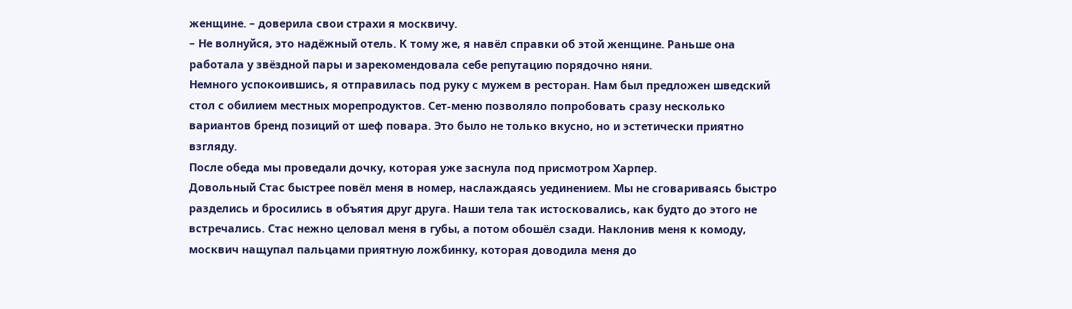женщине. – доверила свои страхи я москвичу.
– Не волнуйся, это надёжный отель. К тому же, я навёл справки об этой женщине. Раньше она работала у звёздной пары и зарекомендовала себе репутацию порядочно няни.
Немного успокоившись, я отправилась под руку с мужем в ресторан. Нам был предложен шведский стол с обилием местных морепродуктов. Сет-меню позволяло попробовать сразу несколько вариантов бренд позиций от шеф повара. Это было не только вкусно, но и эстетически приятно взгляду.
После обеда мы проведали дочку, которая уже заснула под присмотром Харпер.
Довольный Стас быстрее повёл меня в номер, наслаждаясь уединением. Мы не сговариваясь быстро разделись и бросились в объятия друг друга. Наши тела так истосковались, как будто до этого не встречались. Стас нежно целовал меня в губы, а потом обошёл сзади. Наклонив меня к комоду, москвич нащупал пальцами приятную ложбинку, которая доводила меня до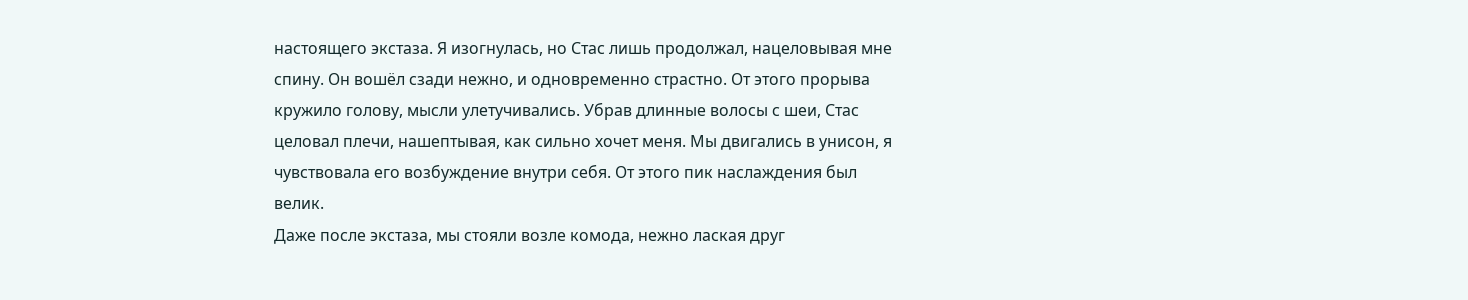настоящего экстаза. Я изогнулась, но Стас лишь продолжал, нацеловывая мне спину. Он вошёл сзади нежно, и одновременно страстно. От этого прорыва кружило голову, мысли улетучивались. Убрав длинные волосы с шеи, Стас целовал плечи, нашептывая, как сильно хочет меня. Мы двигались в унисон, я чувствовала его возбуждение внутри себя. От этого пик наслаждения был велик.
Даже после экстаза, мы стояли возле комода, нежно лаская друг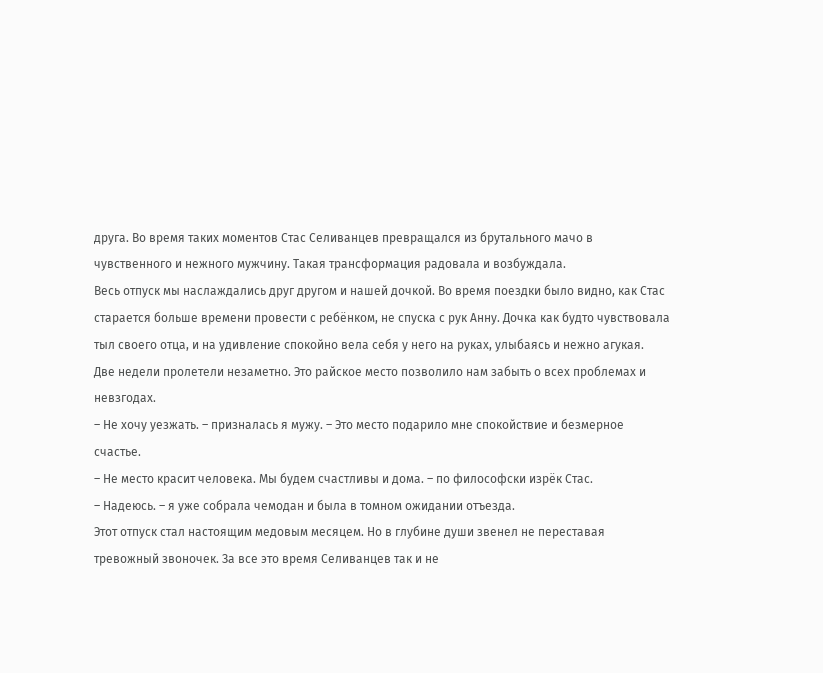друга. Во время таких моментов Стас Селиванцев превращался из брутального мачо в чувственного и нежного мужчину. Такая трансформация радовала и возбуждала.
Весь отпуск мы наслаждались друг другом и нашей дочкой. Во время поездки было видно, как Стас старается больше времени провести с ребёнком, не спуска с рук Анну. Дочка как будто чувствовала тыл своего отца, и на удивление спокойно вела себя у него на руках, улыбаясь и нежно агукая.
Две недели пролетели незаметно. Это райское место позволило нам забыть о всех проблемах и невзгодах.
– Не хочу уезжать. – призналась я мужу. – Это место подарило мне спокойствие и безмерное счастье.
– Не место красит человека. Мы будем счастливы и дома. – по философски изрёк Стас.
– Надеюсь. – я уже собрала чемодан и была в томном ожидании отъезда.
Этот отпуск стал настоящим медовым месяцем. Но в глубине души звенел не переставая тревожный звоночек. За все это время Селиванцев так и не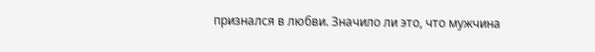признался в любви. Значило ли это, что мужчина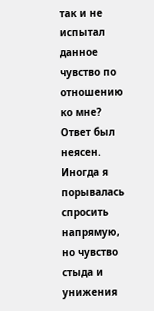так и не испытал данное чувство по отношению ко мне? Ответ был неясен. Иногда я порывалась спросить напрямую, но чувство стыда и унижения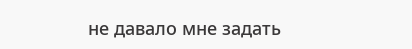не давало мне задать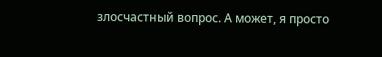злосчастный вопрос. А может, я просто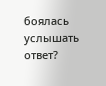боялась услышать ответ?